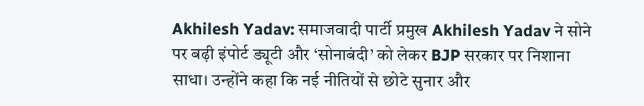Akhilesh Yadav: समाजवादी पार्टी प्रमुख Akhilesh Yadav ने सोने पर बढ़ी इंपोर्ट ड्यूटी और ‘सोनाबंदी’ को लेकर BJP सरकार पर निशाना साधा। उन्होंने कहा कि नई नीतियों से छोटे सुनार और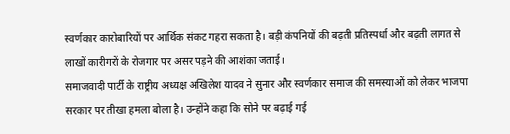स्वर्णकार कारोबारियों पर आर्थिक संकट गहरा सकता है। बड़ी कंपनियों की बढ़ती प्रतिस्पर्धा और बढ़ती लागत से लाखों कारीगरों के रोजगार पर असर पड़ने की आशंका जताई।
समाजवादी पार्टी के राष्ट्रीय अध्यक्ष अखिलेश यादव ने सुनार और स्वर्णकार समाज की समस्याओं को लेकर भाजपा सरकार पर तीखा हमला बोला है। उन्होंने कहा कि सोने पर बढ़ाई गई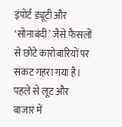इंपोर्ट ड्यूटी और ‘सोनाबंदी’ जैसे फैसलों से छोटे कारोबारियों पर संकट गहरा गया है। पहले से लूट और बाजार में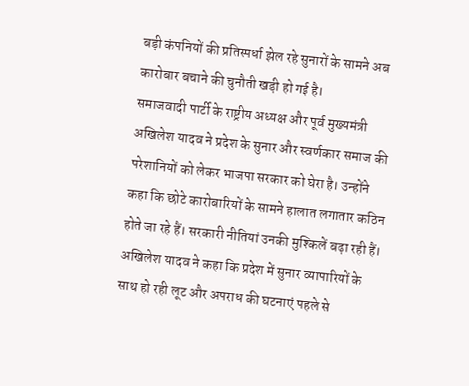बड़ी कंपनियों की प्रतिस्पर्धा झेल रहे सुनारों के सामने अब कारोबार बचाने की चुनौती खड़ी हो गई है।
समाजवादी पार्टी के राष्ट्रीय अध्यक्ष और पूर्व मुख्यमंत्री अखिलेश यादव ने प्रदेश के सुनार और स्वर्णकार समाज की परेशानियों को लेकर भाजपा सरकार को घेरा है। उन्होंने कहा कि छोटे कारोबारियों के सामने हालात लगातार कठिन होते जा रहे हैं। सरकारी नीतियां उनकी मुश्किलें बढ़ा रही हैं। अखिलेश यादव ने कहा कि प्रदेश में सुनार व्यापारियों के साथ हो रही लूट और अपराध की घटनाएं पहले से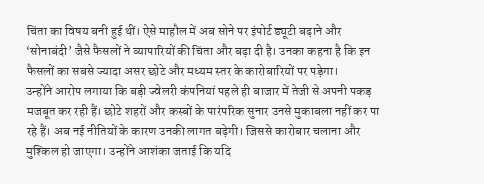चिंता का विषय बनी हुई थीं। ऐसे माहौल में अब सोने पर इंपोर्ट ड्यूटी बढ़ाने और ‘सोनाबंदी’ जैसे फैसलों ने व्यापारियों की चिंता और बढ़ा दी है। उनका कहना है कि इन फैसलों का सबसे ज्यादा असर छोटे और मध्यम स्तर के कारोबारियों पर पड़ेगा।
उन्होंने आरोप लगाया कि बड़ी ज्वेलरी कंपनियां पहले ही बाजार में तेजी से अपनी पकड़ मजबूत कर रही हैं। छोटे शहरों और कस्बों के पारंपरिक सुनार उनसे मुकाबला नहीं कर पा रहे हैं। अब नई नीतियों के कारण उनकी लागत बढ़ेगी। जिससे कारोबार चलाना और मुश्किल हो जाएगा। उन्होंने आशंका जताई कि यदि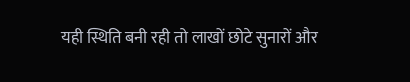यही स्थिति बनी रही तो लाखों छोटे सुनारों और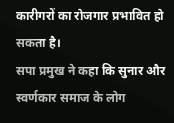कारीगरों का रोजगार प्रभावित हो सकता है।
सपा प्रमुख ने कहा कि सुनार और स्वर्णकार समाज के लोग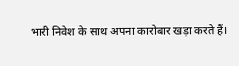भारी निवेश के साथ अपना कारोबार खड़ा करते हैं।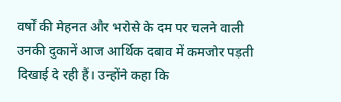वर्षों की मेहनत और भरोसे के दम पर चलने वाली उनकी दुकानें आज आर्थिक दबाव में कमजोर पड़ती दिखाई दे रही हैं। उन्होंने कहा कि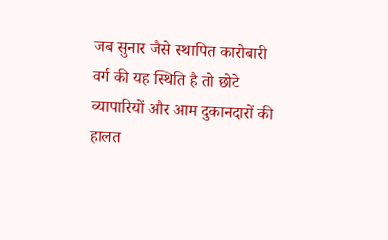जब सुनार जैसे स्थापित कारोबारी वर्ग की यह स्थिति है तो छोटे व्यापारियों और आम दुकानदारों की हालत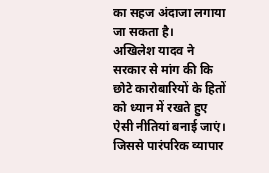का सहज अंदाजा लगाया जा सकता है।
अखिलेश यादव ने सरकार से मांग की कि छोटे कारोबारियों के हितों को ध्यान में रखते हुए ऐसी नीतियां बनाई जाएं। जिससे पारंपरिक व्यापार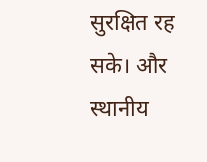सुरक्षित रह सके। और स्थानीय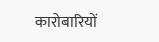कारोबारियों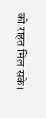को राहत मिल सके।